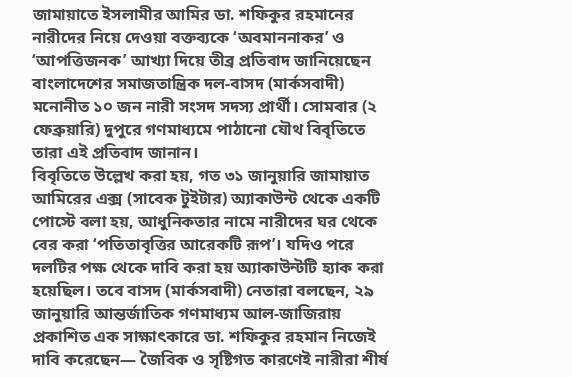জামায়াতে ইসলামীর আমির ডা. শফিকুর রহমানের নারীদের নিয়ে দেওয়া বক্তব্যকে ‘অবমাননাকর’ ও ‘আপত্তিজনক’ আখ্যা দিয়ে তীব্র প্রতিবাদ জানিয়েছেন বাংলাদেশের সমাজতান্ত্রিক দল-বাসদ (মার্কসবাদী) মনোনীত ১০ জন নারী সংসদ সদস্য প্রার্থী। সোমবার (২ ফেব্রুয়ারি) দুপুরে গণমাধ্যমে পাঠানো যৌথ বিবৃতিতে তারা এই প্রতিবাদ জানান।
বিবৃতিতে উল্লেখ করা হয়, গত ৩১ জানুয়ারি জামায়াত আমিরের এক্স (সাবেক টুইটার) অ্যাকাউন্ট থেকে একটি পোস্টে বলা হয়, আধুনিকতার নামে নারীদের ঘর থেকে বের করা ‘পতিতাবৃত্তির আরেকটি রূপ’। যদিও পরে দলটির পক্ষ থেকে দাবি করা হয় অ্যাকাউন্টটি হ্যাক করা হয়েছিল। তবে বাসদ (মার্কসবাদী) নেতারা বলছেন, ২৯ জানুয়ারি আন্তর্জাতিক গণমাধ্যম আল-জাজিরায় প্রকাশিত এক সাক্ষাৎকারে ডা. শফিকুর রহমান নিজেই দাবি করেছেন— জৈবিক ও সৃষ্টিগত কারণেই নারীরা শীর্ষ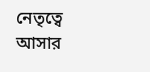নেতৃত্বে আসার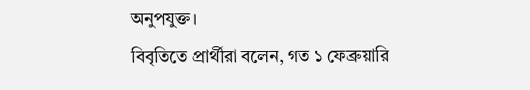অনুপযুক্ত।
বিবৃতিতে প্রার্থীরা বলেন, গত ১ ফেব্রুয়ারি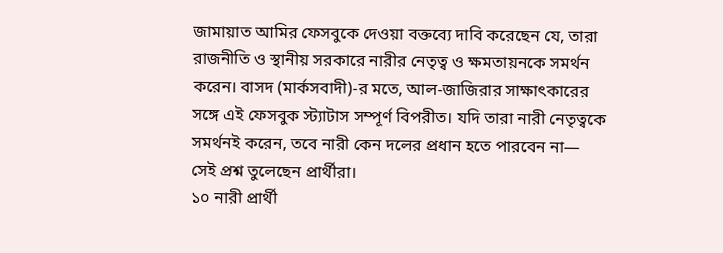জামায়াত আমির ফেসবুকে দেওয়া বক্তব্যে দাবি করেছেন যে, তারা রাজনীতি ও স্থানীয় সরকারে নারীর নেতৃত্ব ও ক্ষমতায়নকে সমর্থন করেন। বাসদ (মার্কসবাদী)-র মতে, আল-জাজিরার সাক্ষাৎকারের সঙ্গে এই ফেসবুক স্ট্যাটাস সম্পূর্ণ বিপরীত। যদি তারা নারী নেতৃত্বকে সমর্থনই করেন, তবে নারী কেন দলের প্রধান হতে পারবেন না— সেই প্রশ্ন তুলেছেন প্রার্থীরা।
১০ নারী প্রার্থী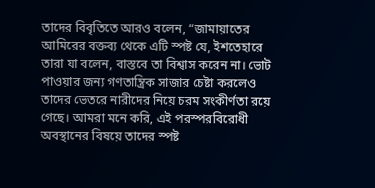তাদের বিবৃতিতে আরও বলেন, “জামায়াতের আমিরের বক্তব্য থেকে এটি স্পষ্ট যে, ইশতেহারে তারা যা বলেন, বাস্তবে তা বিশ্বাস করেন না। ভোট পাওয়ার জন্য গণতান্ত্রিক সাজার চেষ্টা করলেও তাদের ভেতরে নারীদের নিয়ে চরম সংকীর্ণতা রয়ে গেছে। আমরা মনে করি, এই পরস্পরবিরোধী অবস্থানের বিষয়ে তাদের স্পষ্ট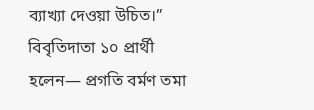ব্যাখ্যা দেওয়া উচিত।”
বিবৃতিদাতা ১০ প্রার্থী হলেন— প্রগতি বর্মণ তমা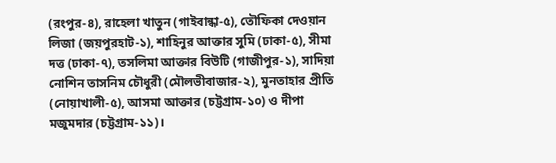(রংপুর-৪), রাহেলা খাতুন (গাইবান্ধা-৫), তৌফিকা দেওয়ান লিজা (জয়পুরহাট-১), শাহিনুর আক্তার সুমি (ঢাকা-৫), সীমা দত্ত (ঢাকা-৭), তসলিমা আক্তার বিউটি (গাজীপুর-১), সাদিয়া নোশিন তাসনিম চৌধুরী (মৌলভীবাজার-২), মুনতাহার প্রীতি (নোয়াখালী-৫), আসমা আক্তার (চট্টগ্রাম-১০) ও দীপা মজুমদার (চট্টগ্রাম-১১)।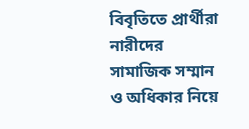বিবৃতিতে প্রার্থীরা নারীদের সামাজিক সম্মান ও অধিকার নিয়ে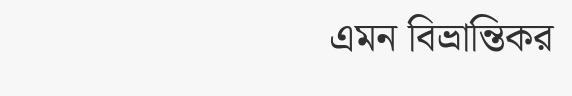এমন বিভ্রান্তিকর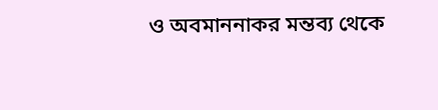ও অবমাননাকর মন্তব্য থেকে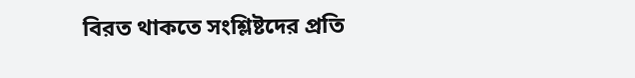বিরত থাকতে সংশ্লিষ্টদের প্রতি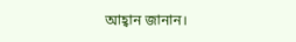আহ্বান জানান।